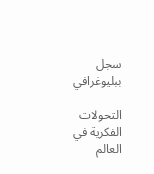سجل ببليوغرافي

التحولات الفكرية في العالم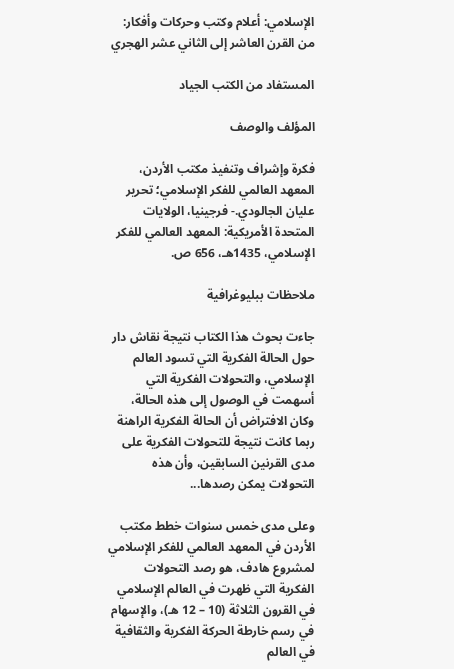الإسلامي: أعلام وكتب وحركات وأفكار: من القرن العاشر إلى الثاني عشر الهجري

المستفاد من الكتب الجياد

المؤلف والوصف

فكرة وإشراف وتنفيذ مكتب الأردن، المعهد العالمي للفكر الإسلامي؛ تحرير عليان الجالودي.- فرجينيا، الولايات المتحدة الأمريكية: المعهد العالمي للفكر الإسلامي، 1435هـ، 656 ص.

ملاحظات ببليوغرافية

جاءت بحوث هذا الكتاب نتيجة نقاش دار حول الحالة الفكرية التي تسود العالم الإسلامي، والتحولات الفكرية التي أسهمت في الوصول إلى هذه الحالة، وكان الافتراض أن الحالة الفكرية الراهنة ربما كانت نتيجة للتحولات الفكرية على مدى القرنين السابقين، وأن هذه التحولات يمكن رصدها...

وعلى مدى خمس سنوات خطط مكتب الأردن في المعهد العالمي للفكر الإسلامي لمشروع هادف، هو رصد التحولات الفكرية التي ظهرت في العالم الإسلامي في القرون الثلاثة (10 – 12 هـ)، والإسهام في رسم خارطة الحركة الفكرية والثقافية في العالم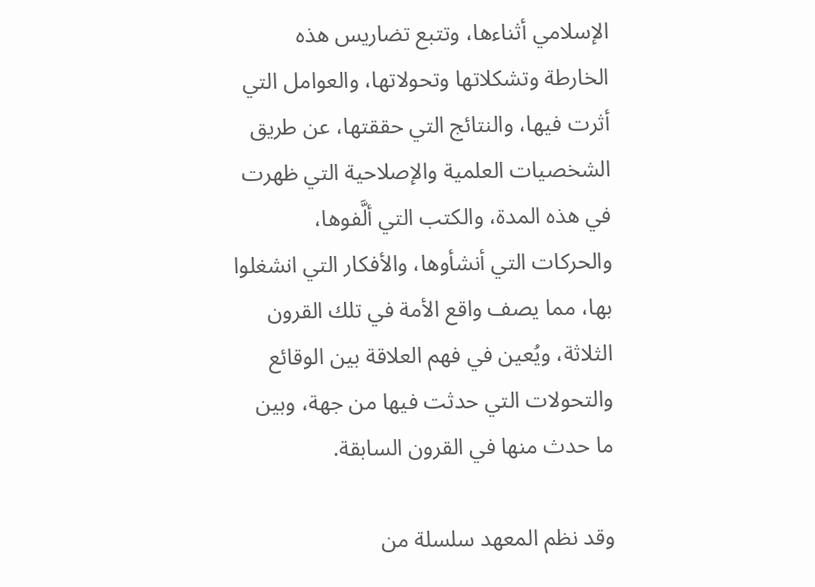الإسلامي أثناءها، وتتبع تضاريس هذه الخارطة وتشكلاتها وتحولاتها، والعوامل التي أثرت فيها، والنتائج التي حققتها، عن طريق الشخصيات العلمية والإصلاحية التي ظهرت في هذه المدة، والكتب التي ألَّفوها، والحركات التي أنشأوها، والأفكار التي انشغلوا بها، مما يصف واقع الأمة في تلك القرون الثلاثة، ويُعين في فهم العلاقة بين الوقائع والتحولات التي حدثت فيها من جهة، وبين ما حدث منها في القرون السابقة.

وقد نظم المعهد سلسلة من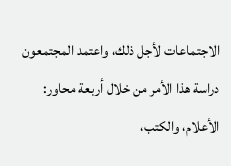الاجتماعات لأجل ذلك، واعتمد المجتمعون دراسة هذا الأمر من خلال أربعة محاور: الأعلام، والكتب،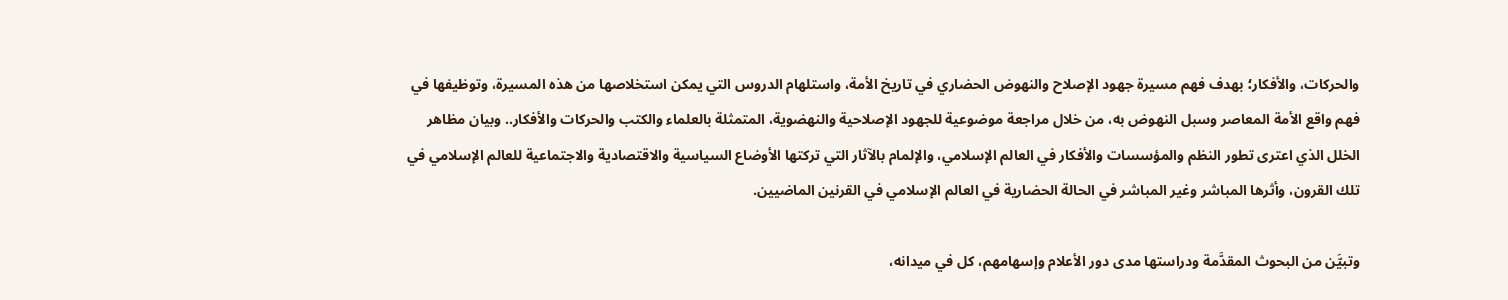والحركات، والأفكار؛ بهدف فهم مسيرة جهود الإصلاح والنهوض الحضاري في تاريخ الأمة، واستلهام الدروس التي يمكن استخلاصها من هذه المسيرة، وتوظيفها في فهم واقع الأمة المعاصر وسبل النهوض به، من خلال مراجعة موضوعية للجهود الإصلاحية والنهضوية، المتمثلة بالعلماء والكتب والحركات والأفكار.. وبيان مظاهر الخلل الذي اعترى تطور النظم والمؤسسات والأفكار في العالم الإسلامي، والإلمام بالآثار التي تركتها الأوضاع السياسية والاقتصادية والاجتماعية للعالم الإسلامي في تلك القرون، وأثرها المباشر وغير المباشر في الحالة الحضارية في العالم الإسلامي في القرنين الماضيين.

وتبيَّن من البحوث المقدَّمة ودراستها مدى دور الأعلام وإسهامهم، كل في ميدانه،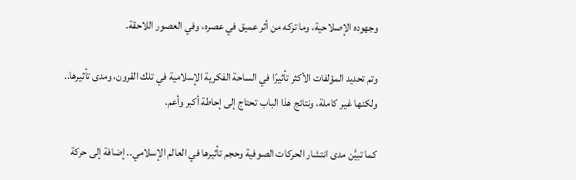وجهوده الإصلاحية، وما تركه من أثر عميق في عصره، وفي العصور اللاحقة.

وتم تحديد المؤلفات الأكثر تأثيرًا في الساحة الفكرية الإسلامية في تلك القرون، ومدى تأثيرها.. ولكنها غير كاملة، ونتائج هذا الباب تحتاج إلى إحاطة أكبر وأعم.

كما تبيَّن مدى انتشار الحركات الصوفية وحجم تأثيرها في العالم الإسلامي.. إضافة إلى حركة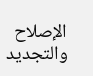الإصلاح والتجديد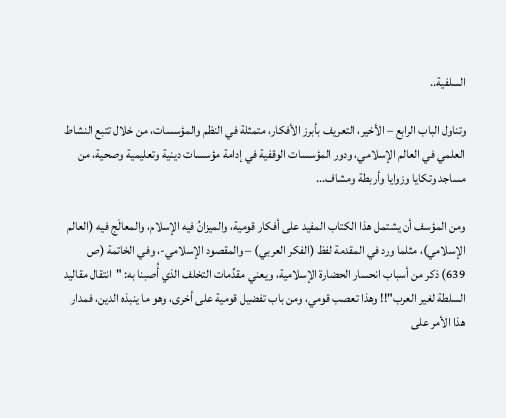السلفية..

وتناول الباب الرابع – الأخير، التعريف بأبرز الأفكار، متمثلة في النظم والمؤسسات، من خلال تتبع النشاط العلمي في العالم الإسلامي، ودور المؤسسات الوقفية في إدامة مؤسسات دينية وتعليمية وصحية، من مساجد وتكايا وزوايا وأربطة ومشاف...

ومن المؤسف أن يشتمل هذا الكتاب المفيد على أفكار قومية، والميزانُ فيه الإسلام، والمعالَج فيه (العالم الإسلامي)، مثلما ورد في المقدمة لفظ (الفكر العربي) – والمقصود الإسلامي-، وفي الخاتمة (ص 639) ذكر من أسباب انحسار الحضارة الإسلامية، ويعني مقدِّمات التخلف الذي أُصبنا به: "انتقال مقاليد السلطة لغير العرب"!! وهذا تعصب قومي، ومن باب تفضيل قومية على أخرى، وهو ما ينبذه الدين، فمدار هذا الأمر على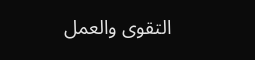التقوى والعمل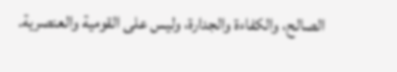الصالح، والكفاءة والجدارة، وليس على القومية والعنصرية.